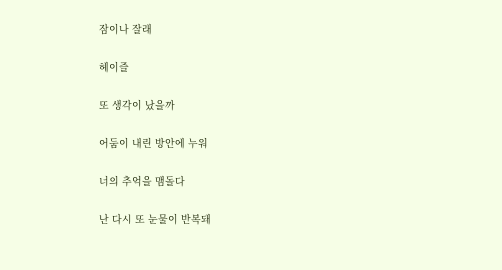잠이나 잘래

헤이즐

또 생각이 났을까

어둠이 내린 방안에 누워

너의 추억을 맴돌다

난 다시 또 눈물이 반복돼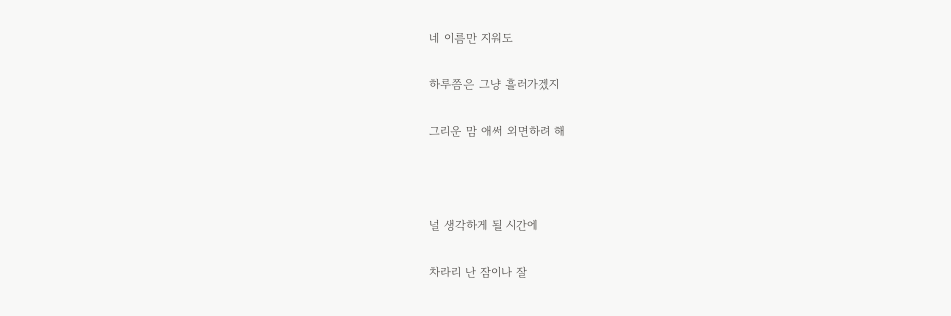네 이름만 지워도

하루쯤은 그냥 흘러가겠지

그리운 맘 애써 외면하려 해



널 생각하게 될 시간에

차라리 난 잠이나 잘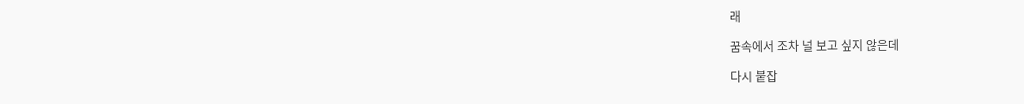래

꿈속에서 조차 널 보고 싶지 않은데

다시 붙잡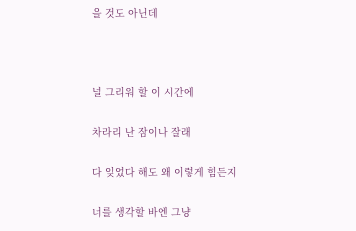을 것도 아닌데



널 그리워 할 이 시간에

차라리 난 잠이나 잘래

다 잊었다 해도 왜 이렇게 힘든지

너를 생각할 바엔 그냥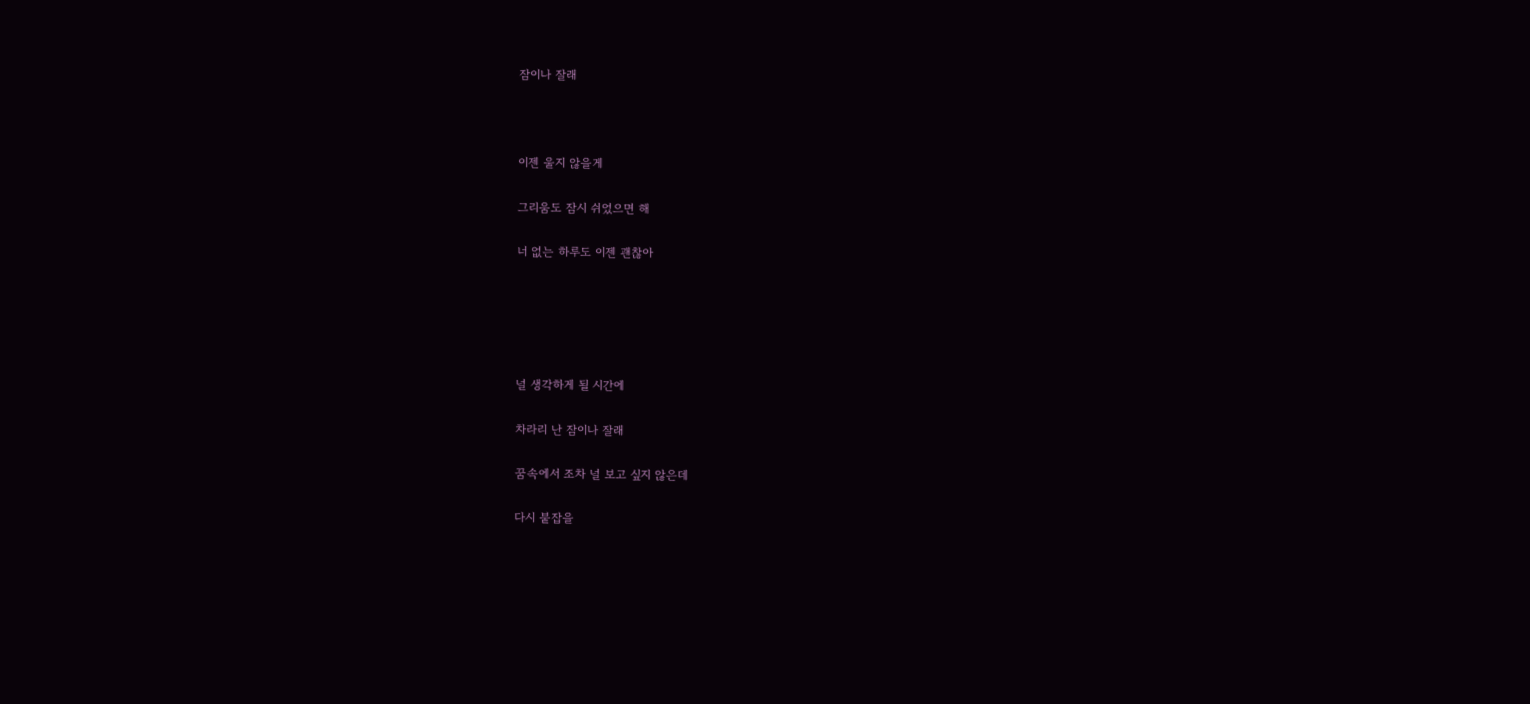잠이나 잘래



이젠 울지 않을게

그리움도 잠시 쉬었으면 해

너 없는 하루도 이젠 괜찮아





널 생각하게 될 시간에

차라리 난 잠이나 잘래

꿈속에서 조차 널 보고 싶지 않은데

다시 붙잡을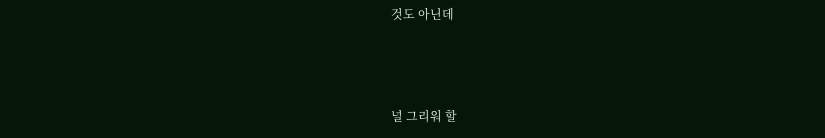것도 아닌데



널 그리워 할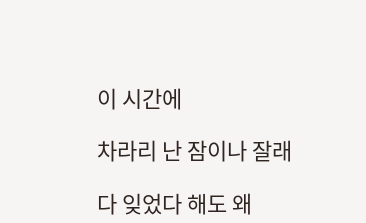이 시간에

차라리 난 잠이나 잘래

다 잊었다 해도 왜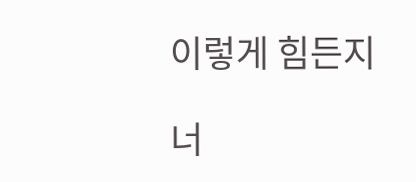이렇게 힘든지

너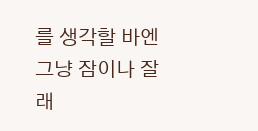를 생각할 바엔 그냥 잠이나 잘래